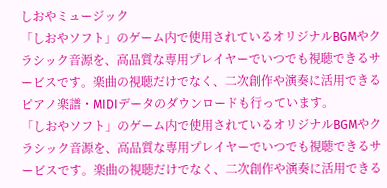しおやミュージック
「しおやソフト」のゲーム内で使用されているオリジナルBGMやクラシック音源を、高品質な専用プレイヤーでいつでも視聴できるサービスです。楽曲の視聴だけでなく、二次創作や演奏に活用できるピアノ楽譜・MIDIデータのダウンロードも行っています。
「しおやソフト」のゲーム内で使用されているオリジナルBGMやクラシック音源を、高品質な専用プレイヤーでいつでも視聴できるサービスです。楽曲の視聴だけでなく、二次創作や演奏に活用できる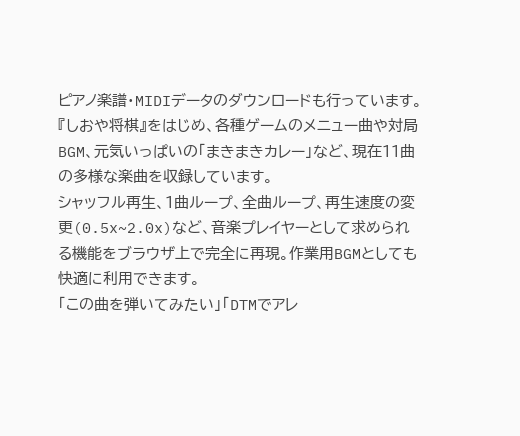ピアノ楽譜・MIDIデータのダウンロードも行っています。
『しおや将棋』をはじめ、各種ゲームのメニュー曲や対局BGM、元気いっぱいの「まきまきカレー」など、現在11曲の多様な楽曲を収録しています。
シャッフル再生、1曲ループ、全曲ループ、再生速度の変更(0.5x~2.0x)など、音楽プレイヤーとして求められる機能をブラウザ上で完全に再現。作業用BGMとしても快適に利用できます。
「この曲を弾いてみたい」「DTMでアレ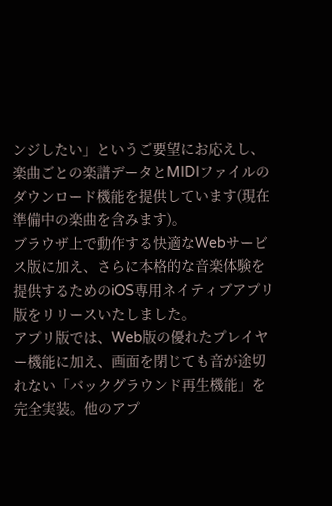ンジしたい」というご要望にお応えし、楽曲ごとの楽譜データとMIDIファイルのダウンロード機能を提供しています(現在準備中の楽曲を含みます)。
ブラウザ上で動作する快適なWebサービス版に加え、さらに本格的な音楽体験を提供するためのiOS専用ネイティブアプリ版をリリースいたしました。
アプリ版では、Web版の優れたプレイヤー機能に加え、画面を閉じても音が途切れない「バックグラウンド再生機能」を完全実装。他のアプ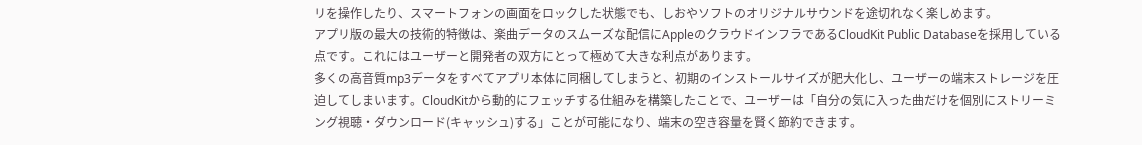リを操作したり、スマートフォンの画面をロックした状態でも、しおやソフトのオリジナルサウンドを途切れなく楽しめます。
アプリ版の最大の技術的特徴は、楽曲データのスムーズな配信にAppleのクラウドインフラであるCloudKit Public Databaseを採用している点です。これにはユーザーと開発者の双方にとって極めて大きな利点があります。
多くの高音質mp3データをすべてアプリ本体に同梱してしまうと、初期のインストールサイズが肥大化し、ユーザーの端末ストレージを圧迫してしまいます。CloudKitから動的にフェッチする仕組みを構築したことで、ユーザーは「自分の気に入った曲だけを個別にストリーミング視聴・ダウンロード(キャッシュ)する」ことが可能になり、端末の空き容量を賢く節約できます。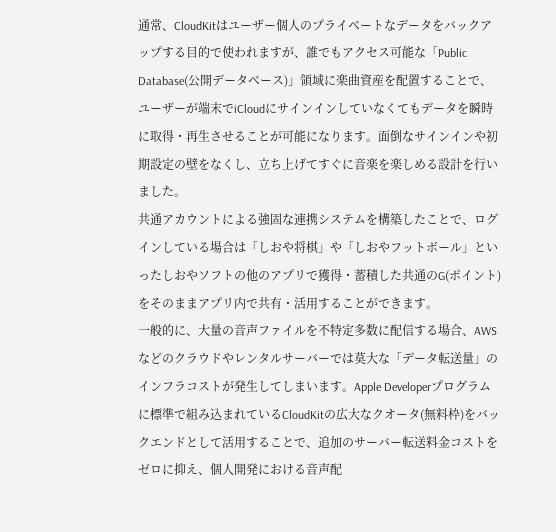通常、CloudKitはユーザー個人のプライベートなデータをバックアップする目的で使われますが、誰でもアクセス可能な「Public Database(公開データベース)」領域に楽曲資産を配置することで、ユーザーが端末でiCloudにサインインしていなくてもデータを瞬時に取得・再生させることが可能になります。面倒なサインインや初期設定の壁をなくし、立ち上げてすぐに音楽を楽しめる設計を行いました。
共通アカウントによる強固な連携システムを構築したことで、ログインしている場合は「しおや将棋」や「しおやフットボール」といったしおやソフトの他のアプリで獲得・蓄積した共通のG(ポイント)をそのままアプリ内で共有・活用することができます。
一般的に、大量の音声ファイルを不特定多数に配信する場合、AWSなどのクラウドやレンタルサーバーでは莫大な「データ転送量」のインフラコストが発生してしまいます。Apple Developerプログラムに標準で組み込まれているCloudKitの広大なクオータ(無料枠)をバックエンドとして活用することで、追加のサーバー転送料金コストをゼロに抑え、個人開発における音声配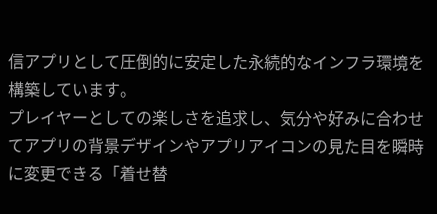信アプリとして圧倒的に安定した永続的なインフラ環境を構築しています。
プレイヤーとしての楽しさを追求し、気分や好みに合わせてアプリの背景デザインやアプリアイコンの見た目を瞬時に変更できる「着せ替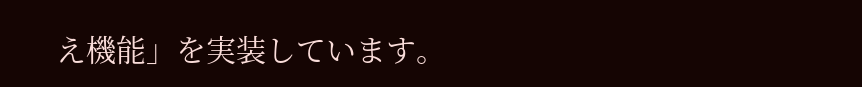え機能」を実装しています。